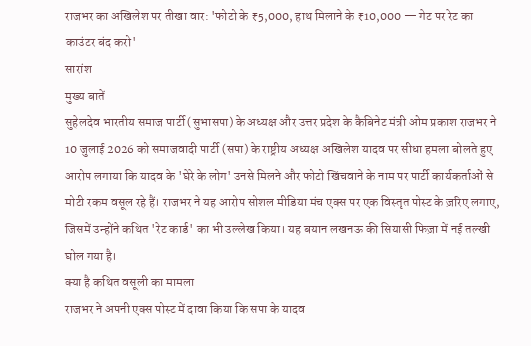राजभर का अखिलेश पर तीखा वार: 'फोटो के ₹5,000, हाथ मिलाने के ₹10,000 — गेट पर रेट का काउंटर बंद करो'
सारांश
मुख्य बातें
सुहेलदेव भारतीय समाज पार्टी (सुभासपा) के अध्यक्ष और उत्तर प्रदेश के कैबिनेट मंत्री ओम प्रकाश राजभर ने 10 जुलाई 2026 को समाजवादी पार्टी (सपा) के राष्ट्रीय अध्यक्ष अखिलेश यादव पर सीधा हमला बोलते हुए आरोप लगाया कि यादव के 'घेरे के लोग' उनसे मिलने और फोटो खिंचवाने के नाम पर पार्टी कार्यकर्ताओं से मोटी रकम वसूल रहे हैं। राजभर ने यह आरोप सोशल मीडिया मंच एक्स पर एक विस्तृत पोस्ट के ज़रिए लगाए, जिसमें उन्होंने कथित 'रेट कार्ड' का भी उल्लेख किया। यह बयान लखनऊ की सियासी फिज़ा में नई तल्खी घोल गया है।
क्या है कथित वसूली का मामला
राजभर ने अपनी एक्स पोस्ट में दावा किया कि सपा के यादव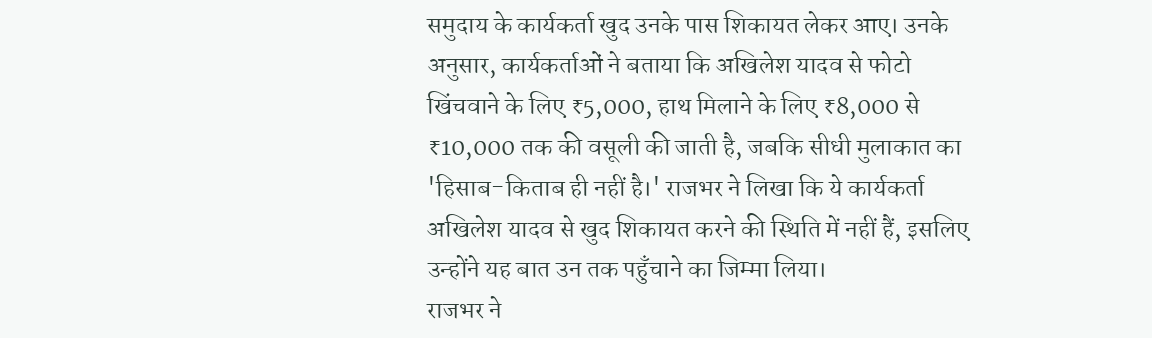समुदाय के कार्यकर्ता खुद उनके पास शिकायत लेकर आए। उनके अनुसार, कार्यकर्ताओं ने बताया कि अखिलेश यादव से फोटो खिंचवाने के लिए ₹5,000, हाथ मिलाने के लिए ₹8,000 से ₹10,000 तक की वसूली की जाती है, जबकि सीधी मुलाकात का 'हिसाब-किताब ही नहीं है।' राजभर ने लिखा कि ये कार्यकर्ता अखिलेश यादव से खुद शिकायत करने की स्थिति में नहीं हैं, इसलिए उन्होंने यह बात उन तक पहुँचाने का जिम्मा लिया।
राजभर ने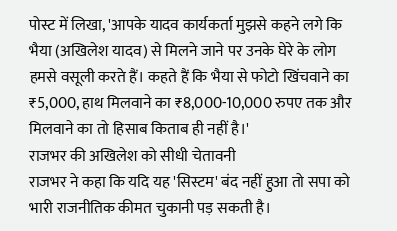पोस्ट में लिखा, 'आपके यादव कार्यकर्ता मुझसे कहने लगे कि भैया (अखिलेश यादव) से मिलने जाने पर उनके घेरे के लोग हमसे वसूली करते हैं। कहते हैं कि भैया से फोटो खिंचवाने का ₹5,000, हाथ मिलवाने का ₹8,000-10,000 रुपए तक और मिलवाने का तो हिसाब किताब ही नहीं है।'
राजभर की अखिलेश को सीधी चेतावनी
राजभर ने कहा कि यदि यह 'सिस्टम' बंद नहीं हुआ तो सपा को भारी राजनीतिक कीमत चुकानी पड़ सकती है।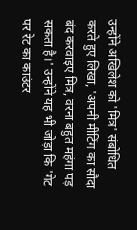उन्होंने अखिलेश को 'मित्र' संबोधित करते हुए लिखा, 'अपनी मीटिंग का सौदा बंद करवाइए मित्र, वरना बहुत महंगा पड़ सकता है।' उन्होंने यह भी जोड़ा कि 'गेट पर रेट का काउंटर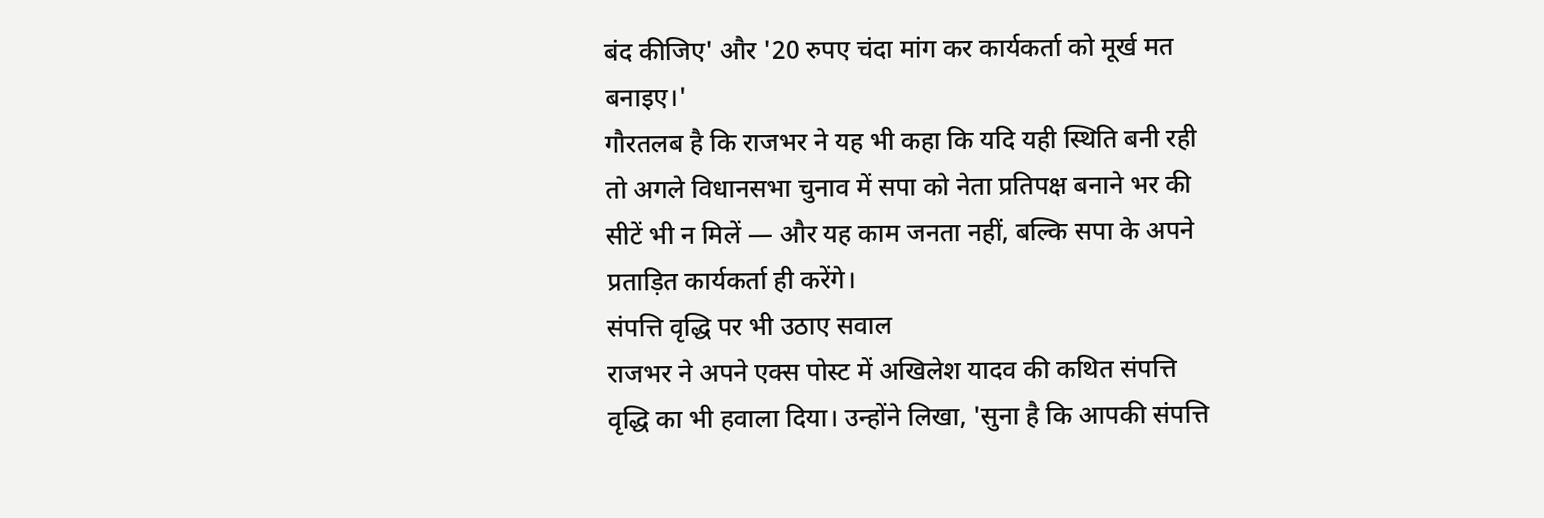बंद कीजिए' और '20 रुपए चंदा मांग कर कार्यकर्ता को मूर्ख मत बनाइए।'
गौरतलब है कि राजभर ने यह भी कहा कि यदि यही स्थिति बनी रही तो अगले विधानसभा चुनाव में सपा को नेता प्रतिपक्ष बनाने भर की सीटें भी न मिलें — और यह काम जनता नहीं, बल्कि सपा के अपने प्रताड़ित कार्यकर्ता ही करेंगे।
संपत्ति वृद्धि पर भी उठाए सवाल
राजभर ने अपने एक्स पोस्ट में अखिलेश यादव की कथित संपत्ति वृद्धि का भी हवाला दिया। उन्होंने लिखा, 'सुना है कि आपकी संपत्ति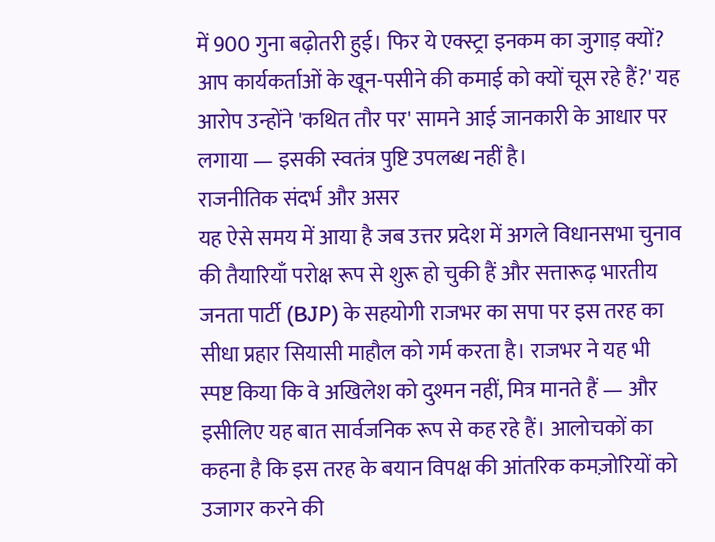में 900 गुना बढ़ोतरी हुई। फिर ये एक्स्ट्रा इनकम का जुगाड़ क्यों? आप कार्यकर्ताओं के खून-पसीने की कमाई को क्यों चूस रहे हैं?' यह आरोप उन्होंने 'कथित तौर पर' सामने आई जानकारी के आधार पर लगाया — इसकी स्वतंत्र पुष्टि उपलब्ध नहीं है।
राजनीतिक संदर्भ और असर
यह ऐसे समय में आया है जब उत्तर प्रदेश में अगले विधानसभा चुनाव की तैयारियाँ परोक्ष रूप से शुरू हो चुकी हैं और सत्तारूढ़ भारतीय जनता पार्टी (BJP) के सहयोगी राजभर का सपा पर इस तरह का सीधा प्रहार सियासी माहौल को गर्म करता है। राजभर ने यह भी स्पष्ट किया कि वे अखिलेश को दुश्मन नहीं, मित्र मानते हैं — और इसीलिए यह बात सार्वजनिक रूप से कह रहे हैं। आलोचकों का कहना है कि इस तरह के बयान विपक्ष की आंतरिक कमज़ोरियों को उजागर करने की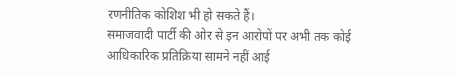रणनीतिक कोशिश भी हो सकते हैं।
समाजवादी पार्टी की ओर से इन आरोपों पर अभी तक कोई आधिकारिक प्रतिक्रिया सामने नहीं आई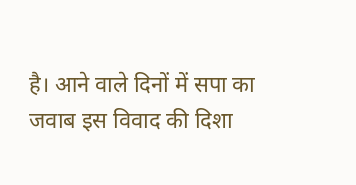है। आने वाले दिनों में सपा का जवाब इस विवाद की दिशा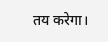तय करेगा।